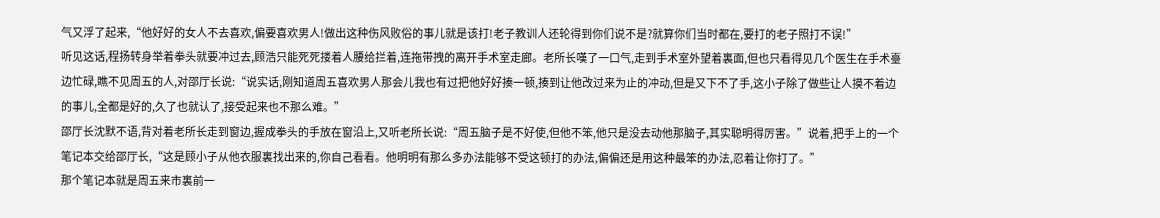气又浮了起来,“他好好的女人不去喜欢,偏要喜欢男人!做出这种伤风败俗的事儿就是该打!老子教训人还轮得到你们说不是?就算你们当时都在,要打的老子照打不误!”
听见这话,程扬转身举着拳头就要冲过去,顾浩只能死死搂着人腰给拦着,连拖带拽的离开手术室走廊。老所长嘆了一口气,走到手术室外望着裏面,但也只看得见几个医生在手术臺边忙碌,瞧不见周五的人,对邵厅长说:“说实话,刚知道周五喜欢男人那会儿我也有过把他好好揍一顿,揍到让他改过来为止的冲动,但是又下不了手,这小子除了做些让人摸不着边的事儿,全都是好的,久了也就认了,接受起来也不那么难。”
邵厅长沈默不语,背对着老所长走到窗边,握成拳头的手放在窗沿上,又听老所长说:“周五脑子是不好使,但他不笨,他只是没去动他那脑子,其实聪明得厉害。”说着,把手上的一个笔记本交给邵厅长,“这是顾小子从他衣服裏找出来的,你自己看看。他明明有那么多办法能够不受这顿打的办法,偏偏还是用这种最笨的办法,忍着让你打了。”
那个笔记本就是周五来市裏前一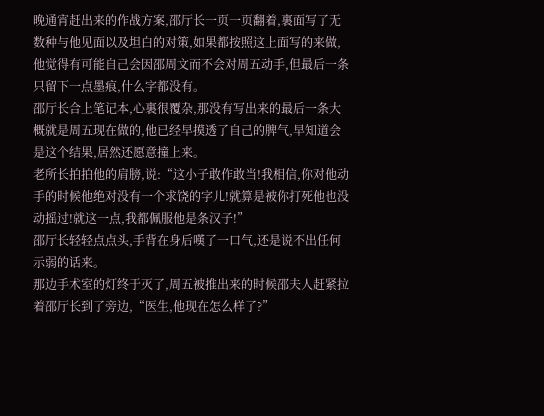晚通宵赶出来的作战方案,邵厅长一页一页翻着,裏面写了无数种与他见面以及坦白的对策,如果都按照这上面写的来做,他觉得有可能自己会因邵周文而不会对周五动手,但最后一条只留下一点墨痕,什么字都没有。
邵厅长合上笔记本,心裏很覆杂,那没有写出来的最后一条大概就是周五现在做的,他已经早摸透了自己的脾气,早知道会是这个结果,居然还愿意撞上来。
老所长拍拍他的肩膀,说:“这小子敢作敢当!我相信,你对他动手的时候他绝对没有一个求饶的字儿!就算是被你打死他也没动摇过!就这一点,我都佩服他是条汉子!”
邵厅长轻轻点点头,手背在身后嘆了一口气,还是说不出任何示弱的话来。
那边手术室的灯终于灭了,周五被推出来的时候邵夫人赶紧拉着邵厅长到了旁边,“医生,他现在怎么样了?”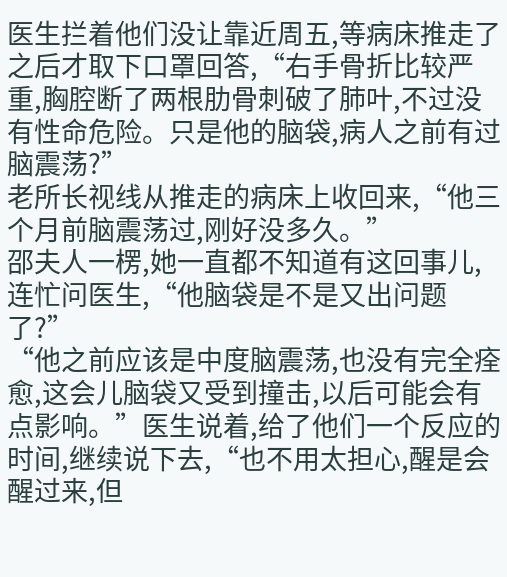医生拦着他们没让靠近周五,等病床推走了之后才取下口罩回答,“右手骨折比较严重,胸腔断了两根肋骨刺破了肺叶,不过没有性命危险。只是他的脑袋,病人之前有过脑震荡?”
老所长视线从推走的病床上收回来,“他三个月前脑震荡过,刚好没多久。”
邵夫人一楞,她一直都不知道有这回事儿,连忙问医生,“他脑袋是不是又出问题了?”
“他之前应该是中度脑震荡,也没有完全痊愈,这会儿脑袋又受到撞击,以后可能会有点影响。”医生说着,给了他们一个反应的时间,继续说下去,“也不用太担心,醒是会醒过来,但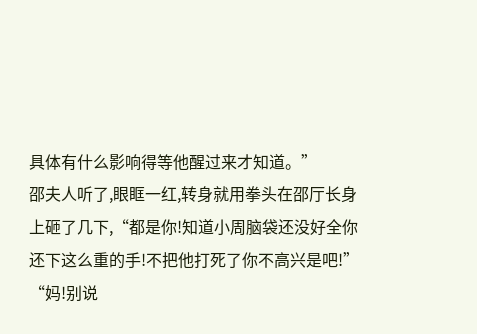具体有什么影响得等他醒过来才知道。”
邵夫人听了,眼眶一红,转身就用拳头在邵厅长身上砸了几下,“都是你!知道小周脑袋还没好全你还下这么重的手!不把他打死了你不高兴是吧!”
“妈!别说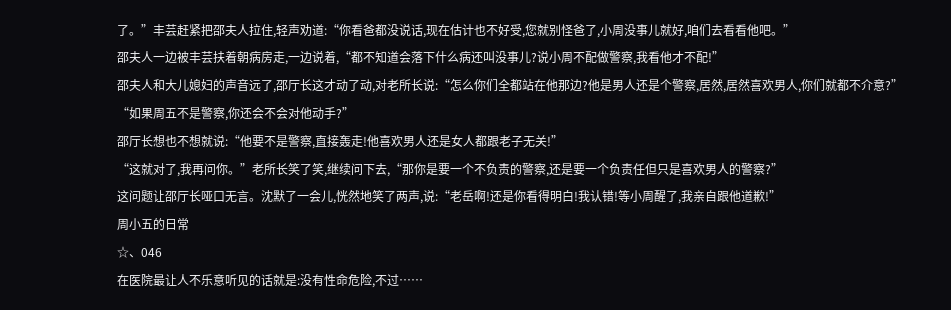了。”丰芸赶紧把邵夫人拉住,轻声劝道:“你看爸都没说话,现在估计也不好受,您就别怪爸了,小周没事儿就好,咱们去看看他吧。”
邵夫人一边被丰芸扶着朝病房走,一边说着,“都不知道会落下什么病还叫没事儿?说小周不配做警察,我看他才不配!”
邵夫人和大儿媳妇的声音远了,邵厅长这才动了动,对老所长说:“怎么你们全都站在他那边?他是男人还是个警察,居然,居然喜欢男人,你们就都不介意?”
“如果周五不是警察,你还会不会对他动手?”
邵厅长想也不想就说:“他要不是警察,直接轰走!他喜欢男人还是女人都跟老子无关!”
“这就对了,我再问你。”老所长笑了笑,继续问下去,“那你是要一个不负责的警察,还是要一个负责任但只是喜欢男人的警察?”
这问题让邵厅长哑口无言。沈默了一会儿,恍然地笑了两声,说:“老岳啊!还是你看得明白!我认错!等小周醒了,我亲自跟他道歉!”
周小五的日常
☆、046
在医院最让人不乐意听见的话就是:没有性命危险,不过……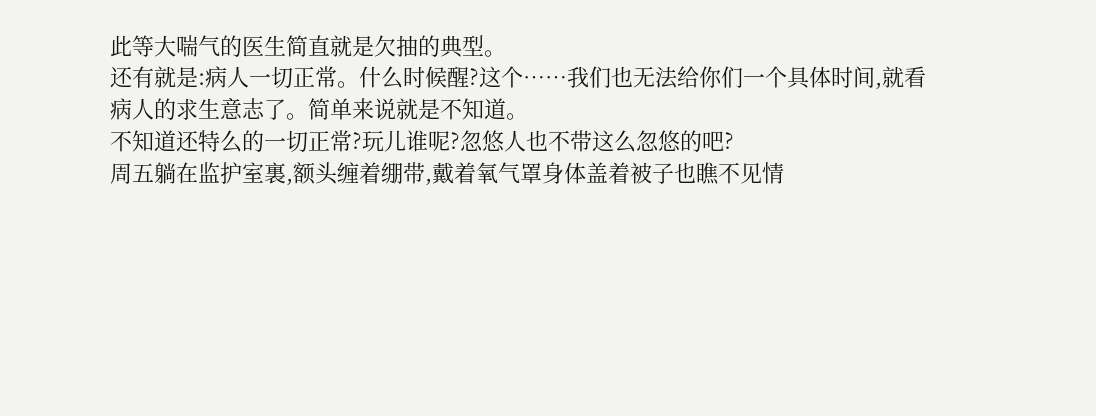此等大喘气的医生简直就是欠抽的典型。
还有就是:病人一切正常。什么时候醒?这个……我们也无法给你们一个具体时间,就看病人的求生意志了。简单来说就是不知道。
不知道还特么的一切正常?玩儿谁呢?忽悠人也不带这么忽悠的吧?
周五躺在监护室裏,额头缠着绷带,戴着氧气罩身体盖着被子也瞧不见情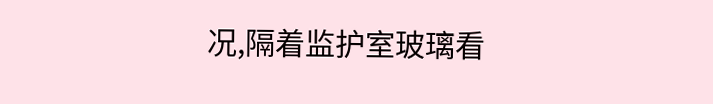况,隔着监护室玻璃看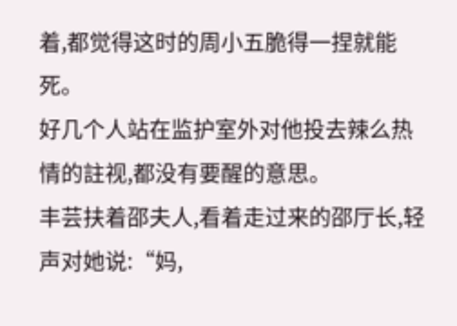着,都觉得这时的周小五脆得一捏就能死。
好几个人站在监护室外对他投去辣么热情的註视,都没有要醒的意思。
丰芸扶着邵夫人,看着走过来的邵厅长,轻声对她说:“妈,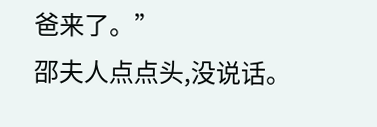爸来了。”
邵夫人点点头,没说话。